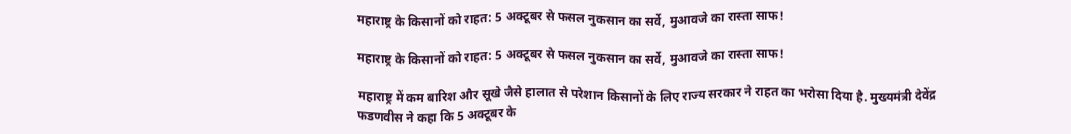महाराष्ट्र के किसानों को राहत: 5 अक्टूबर से फसल नुकसान का सर्वे, मुआवजे का रास्ता साफ!

महाराष्ट्र के किसानों को राहत: 5 अक्टूबर से फसल नुकसान का सर्वे, मुआवजे का रास्ता साफ!

महाराष्ट्र में कम बारिश और सूखे जैसे हालात से परेशान किसानों के लिए राज्य सरकार ने राहत का भरोसा दिया है. मुख्यमंत्री देवेंद्र फडणवीस ने कहा कि 5 अक्टूबर के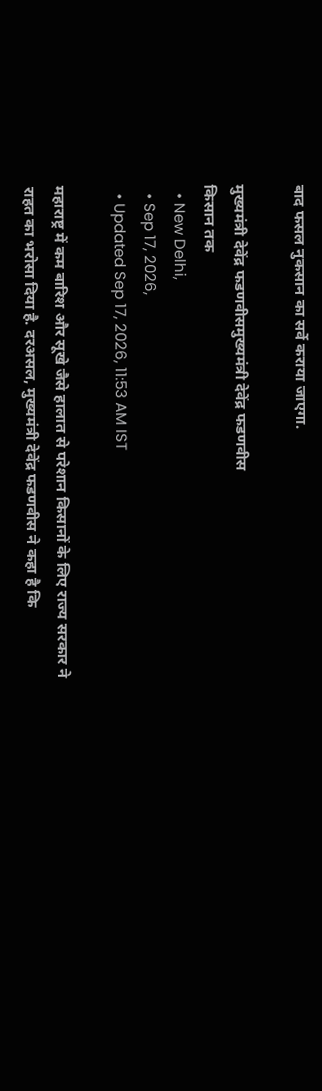बाद फसल नुकसान का सर्वे कराया जाएगा.

मुख्यमंत्री देवेंद्र फडणवीसमुख्यमंत्री देवेंद्र फडणवीस
क‍िसान तक
  • New Delhi,
  • Sep 17, 2026,
  • Updated Sep 17, 2026, 11:53 AM IST

महाराष्ट्र में कम बारिश और सूखे जैसे हालात से परेशान किसानों के लिए राज्य सरकार ने राहत का भरोसा दिया है. दरअसल, मुख्यमंत्री देवेंद्र फडणवीस ने कहा है कि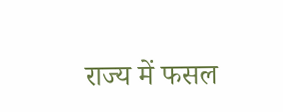राज्य में फसल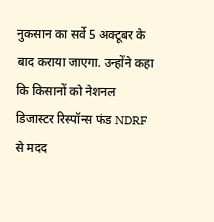नुकसान का सर्वे 5 अक्टूबर के बाद कराया जाएगा. उन्होंने कहा कि किसानों को नेशनल डिजास्टर रिस्पॉन्स फंड NDRF से मदद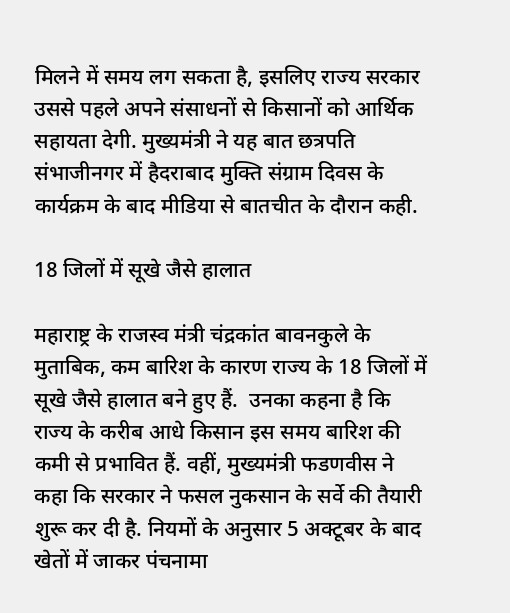मिलने में समय लग सकता है, इसलिए राज्य सरकार उससे पहले अपने संसाधनों से किसानों को आर्थिक सहायता देगी. मुख्यमंत्री ने यह बात छत्रपति संभाजीनगर में हैदराबाद मुक्ति संग्राम दिवस के कार्यक्रम के बाद मीडिया से बातचीत के दौरान कही.

18 जिलों में सूखे जैसे हालात

महाराष्ट्र के राजस्व मंत्री चंद्रकांत बावनकुले के मुताबिक, कम बारिश के कारण राज्य के 18 जिलों में सूखे जैसे हालात बने हुए हैं.  उनका कहना है कि राज्य के करीब आधे किसान इस समय बारिश की कमी से प्रभावित हैं. वहीं, मुख्यमंत्री फडणवीस ने कहा कि सरकार ने फसल नुकसान के सर्वे की तैयारी शुरू कर दी है. नियमों के अनुसार 5 अक्टूबर के बाद खेतों में जाकर पंचनामा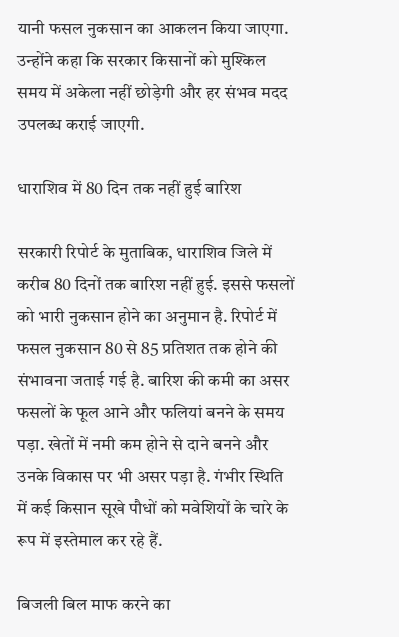यानी फसल नुकसान का आकलन किया जाएगा. उन्होंने कहा कि सरकार किसानों को मुश्किल समय में अकेला नहीं छोड़ेगी और हर संभव मदद उपलब्ध कराई जाएगी.

धाराशिव में 80 दिन तक नहीं हुई बारिश

सरकारी रिपोर्ट के मुताबिक, धाराशिव जिले में करीब 80 दिनों तक बारिश नहीं हुई. इससे फसलों को भारी नुकसान होने का अनुमान है. रिपोर्ट में फसल नुकसान 80 से 85 प्रतिशत तक होने की संभावना जताई गई है. बारिश की कमी का असर फसलों के फूल आने और फलियां बनने के समय पड़ा. खेतों में नमी कम होने से दाने बनने और उनके विकास पर भी असर पड़ा है. गंभीर स्थिति में कई किसान सूखे पौधों को मवेशियों के चारे के रूप में इस्तेमाल कर रहे हैं.

बिजली बिल माफ करने का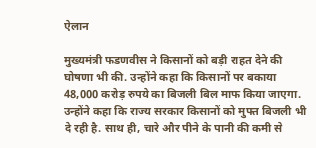ऐलान

मुख्यमंत्री फडणवीस ने किसानों को बड़ी राहत देने की घोषणा भी की. उन्होंने कहा कि किसानों पर बकाया 48,000 करोड़ रुपये का बिजली बिल माफ किया जाएगा. उन्होंने कहा कि राज्य सरकार किसानों को मुफ्त बिजली भी दे रही है. साथ ही, चारे और पीने के पानी की कमी से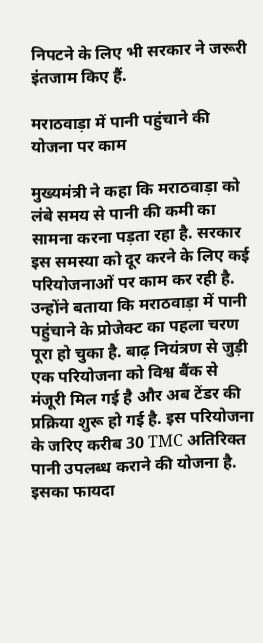निपटने के लिए भी सरकार ने जरूरी इंतजाम किए हैं.

मराठवाड़ा में पानी पहुंचाने की योजना पर काम

मुख्यमंत्री ने कहा कि मराठवाड़ा को लंबे समय से पानी की कमी का सामना करना पड़ता रहा है. सरकार इस समस्या को दूर करने के लिए कई परियोजनाओं पर काम कर रही है. उन्होंने बताया कि मराठवाड़ा में पानी पहुंचाने के प्रोजेक्ट का पहला चरण पूरा हो चुका है. बाढ़ नियंत्रण से जुड़ी एक परियोजना को विश्व बैंक से मंजूरी मिल गई है और अब टेंडर की प्रक्रिया शुरू हो गई है. इस परियोजना के जरिए करीब 30 TMC अतिरिक्त पानी उपलब्ध कराने की योजना है. इसका फायदा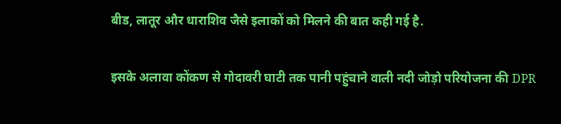बीड, लातूर और धाराशिव जैसे इलाकों को मिलने की बात कही गई है.

इसके अलावा कोंकण से गोदावरी घाटी तक पानी पहुंचाने वाली नदी जोड़ो परियोजना की DPR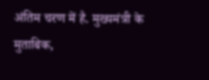अंतिम चरण में है. मुख्यमंत्री के मुताबिक,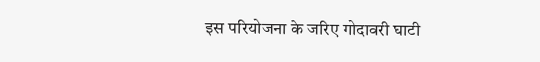इस परियोजना के जरिए गोदावरी घाटी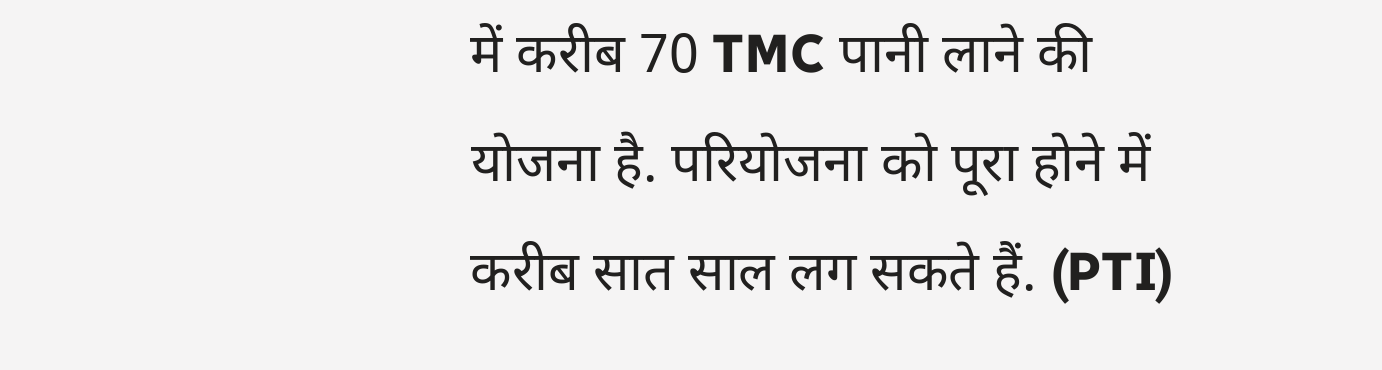में करीब 70 TMC पानी लाने की योजना है. परियोजना को पूरा होने में करीब सात साल लग सकते हैं. (PTI)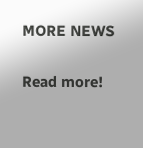MORE NEWS

Read more!